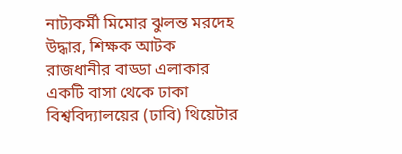নাট্যকর্মী মিমোর ঝুলন্ত মরদেহ উদ্ধার, শিক্ষক আটক
রাজধানীর বাড্ডা এলাকার একটি বাসা থেকে ঢাকা বিশ্ববিদ্যালয়ের (ঢাবি) থিয়েটার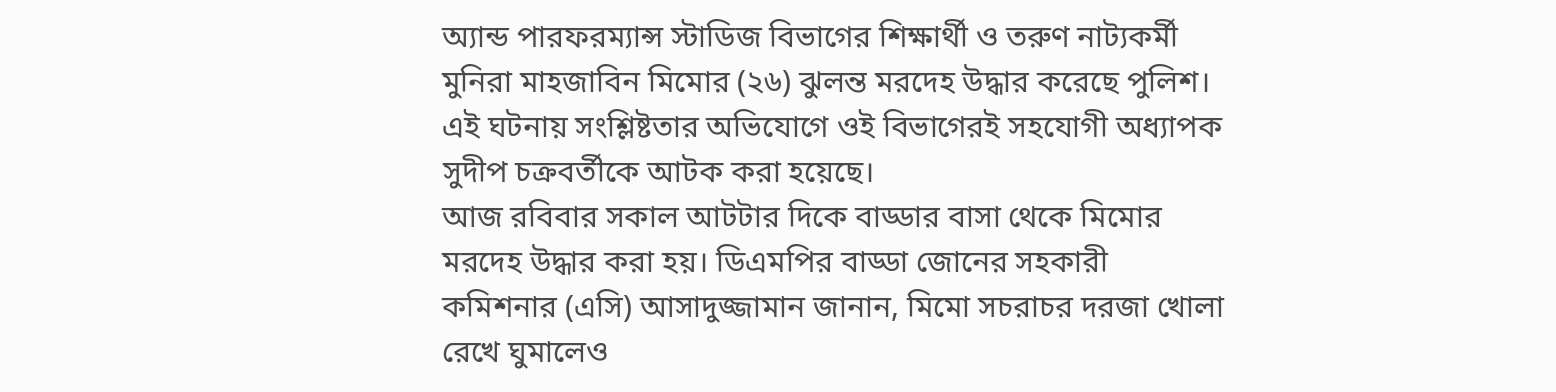অ্যান্ড পারফরম্যান্স স্টাডিজ বিভাগের শিক্ষার্থী ও তরুণ নাট্যকর্মী মুনিরা মাহজাবিন মিমোর (২৬) ঝুলন্ত মরদেহ উদ্ধার করেছে পুলিশ। এই ঘটনায় সংশ্লিষ্টতার অভিযোগে ওই বিভাগেরই সহযোগী অধ্যাপক সুদীপ চক্রবর্তীকে আটক করা হয়েছে।
আজ রবিবার সকাল আটটার দিকে বাড্ডার বাসা থেকে মিমোর মরদেহ উদ্ধার করা হয়। ডিএমপির বাড্ডা জোনের সহকারী কমিশনার (এসি) আসাদুজ্জামান জানান, মিমো সচরাচর দরজা খোলা রেখে ঘুমালেও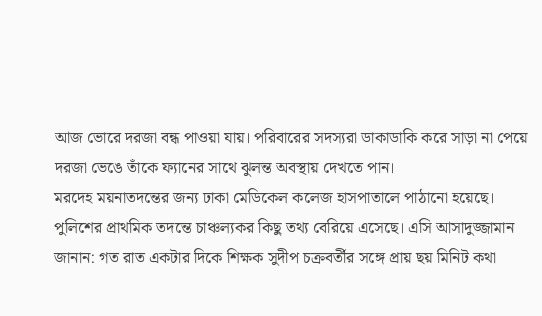আজ ভোরে দরজা বন্ধ পাওয়া যায়। পরিবারের সদস্যরা ডাকাডাকি করে সাড়া না পেয়ে দরজা ভেঙে তাঁকে ফ্যানের সাথে ঝুলন্ত অবস্থায় দেখতে পান।
মরদেহ ময়নাতদন্তের জন্য ঢাকা মেডিকেল কলেজ হাসপাতালে পাঠানো হয়েছে।
পুলিশের প্রাথমিক তদন্তে চাঞ্চল্যকর কিছু তথ্য বেরিয়ে এসেছে। এসি আসাদুজ্জামান জানান: গত রাত একটার দিকে শিক্ষক সুদীপ চক্রবর্তীর সঙ্গে প্রায় ছয় মিনিট কথা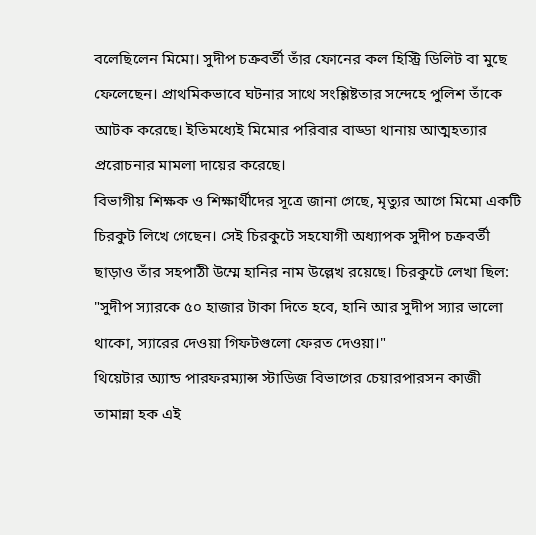বলেছিলেন মিমো। সুদীপ চক্রবর্তী তাঁর ফোনের কল হিস্ট্রি ডিলিট বা মুছে ফেলেছেন। প্রাথমিকভাবে ঘটনার সাথে সংশ্লিষ্টতার সন্দেহে পুলিশ তাঁকে আটক করেছে। ইতিমধ্যেই মিমোর পরিবার বাড্ডা থানায় আত্মহত্যার প্ররোচনার মামলা দায়ের করেছে।
বিভাগীয় শিক্ষক ও শিক্ষার্থীদের সূত্রে জানা গেছে, মৃত্যুর আগে মিমো একটি চিরকুট লিখে গেছেন। সেই চিরকুটে সহযোগী অধ্যাপক সুদীপ চক্রবর্তী ছাড়াও তাঁর সহপাঠী উম্মে হানির নাম উল্লেখ রয়েছে। চিরকুটে লেখা ছিল: "সুদীপ স্যারকে ৫০ হাজার টাকা দিতে হবে, হানি আর সুদীপ স্যার ভালো থাকো, স্যারের দেওয়া গিফটগুলো ফেরত দেওয়া।"
থিয়েটার অ্যান্ড পারফরম্যান্স স্টাডিজ বিভাগের চেয়ারপারসন কাজী তামান্না হক এই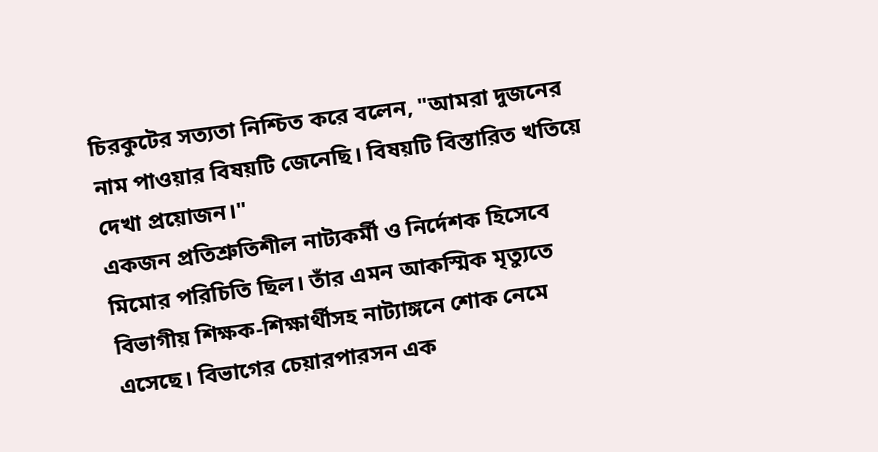চিরকুটের সত্যতা নিশ্চিত করে বলেন, "আমরা দুজনের নাম পাওয়ার বিষয়টি জেনেছি। বিষয়টি বিস্তারিত খতিয়ে দেখা প্রয়োজন।"
একজন প্রতিশ্রুতিশীল নাট্যকর্মী ও নির্দেশক হিসেবে মিমোর পরিচিতি ছিল। তাঁর এমন আকস্মিক মৃত্যুতে বিভাগীয় শিক্ষক-শিক্ষার্থীসহ নাট্যাঙ্গনে শোক নেমে এসেছে। বিভাগের চেয়ারপারসন এক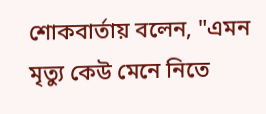শোকবার্তায় বলেন, "এমন মৃত্যু কেউ মেনে নিতে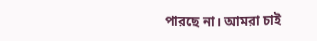পারছে না। আমরা চাই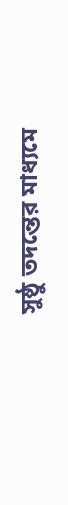সুষ্ঠু তদন্তের মাধ্যমে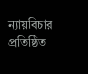ন্যায়বিচার প্রতিষ্ঠিত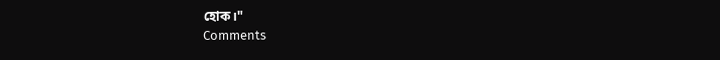হোক।"
Comments